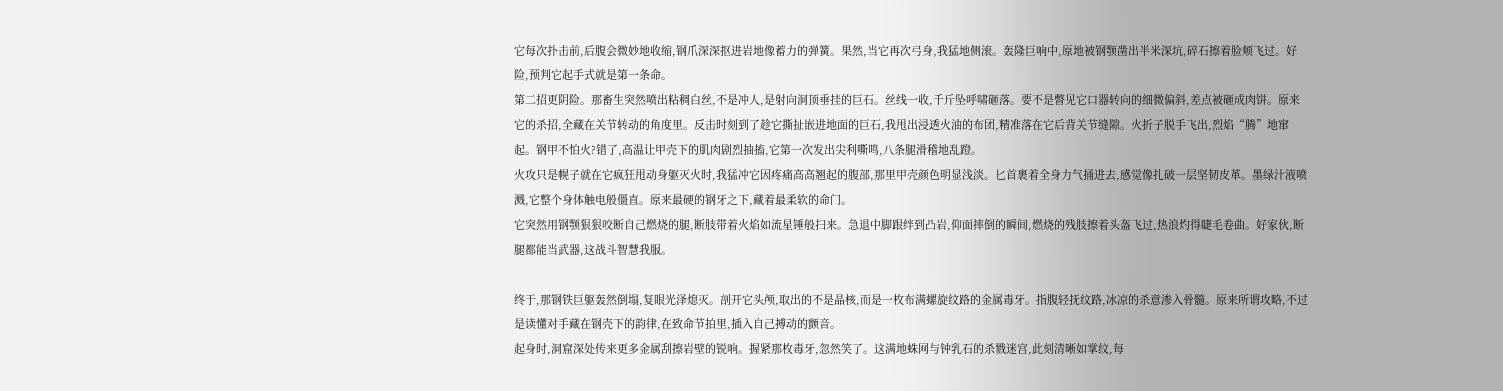它每次扑击前,后腹会微妙地收缩,钢爪深深抠进岩地像蓄力的弹簧。果然,当它再次弓身,我猛地侧滚。轰隆巨响中,原地被钢颚凿出半米深坑,碎石擦着脸颊飞过。好险,预判它起手式就是第一条命。
第二招更阴险。那畜生突然喷出粘稠白丝,不是冲人,是射向洞顶垂挂的巨石。丝线一收,千斤坠呼啸砸落。要不是瞥见它口器转向的细微偏斜,差点被砸成肉饼。原来它的杀招,全藏在关节转动的角度里。反击时刻到了趁它撕扯嵌进地面的巨石,我甩出浸透火油的布团,精准落在它后背关节缝隙。火折子脱手飞出,烈焰“腾”地窜起。钢甲不怕火?错了,高温让甲壳下的肌肉剧烈抽搐,它第一次发出尖利嘶鸣,八条腿滑稽地乱蹬。
火攻只是幌子就在它疯狂甩动身躯灭火时,我猛冲它因疼痛高高翘起的腹部,那里甲壳颜色明显浅淡。匕首裹着全身力气捅进去,感觉像扎破一层坚韧皮革。墨绿汁液喷溅,它整个身体触电般僵直。原来最硬的钢牙之下,藏着最柔软的命门。
它突然用钢颚狠狠咬断自己燃烧的腿,断肢带着火焰如流星锤般扫来。急退中脚跟绊到凸岩,仰面摔倒的瞬间,燃烧的残肢擦着头盔飞过,热浪灼得睫毛卷曲。好家伙,断腿都能当武器,这战斗智慧我服。

终于,那钢铁巨躯轰然倒塌,复眼光泽熄灭。剖开它头颅,取出的不是晶核,而是一枚布满螺旋纹路的金属毒牙。指腹轻抚纹路,冰凉的杀意渗入骨髓。原来所谓攻略,不过是读懂对手藏在钢壳下的韵律,在致命节拍里,插入自己搏动的颤音。
起身时,洞窟深处传来更多金属刮擦岩壁的锐响。握紧那枚毒牙,忽然笑了。这满地蛛网与钟乳石的杀戮迷宫,此刻清晰如掌纹,每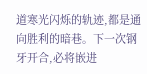道寒光闪烁的轨迹,都是通向胜利的暗巷。下一次钢牙开合,必将嵌进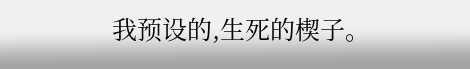我预设的,生死的楔子。